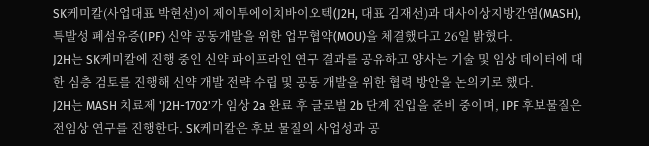SK케미칼(사업대표 박현선)이 제이투에이치바이오텍(J2H, 대표 김재선)과 대사이상지방간염(MASH), 특발성 폐섬유증(IPF) 신약 공동개발을 위한 업무협약(MOU)을 체결했다고 26일 밝혔다.
J2H는 SK케미칼에 진행 중인 신약 파이프라인 연구 결과를 공유하고 양사는 기술 및 임상 데이터에 대한 심층 검토를 진행해 신약 개발 전략 수립 및 공동 개발을 위한 협력 방안을 논의키로 했다.
J2H는 MASH 치료제 'J2H-1702'가 임상 2a 완료 후 글로벌 2b 단계 진입을 준비 중이며, IPF 후보물질은 전임상 연구를 진행한다. SK케미칼은 후보 물질의 사업성과 공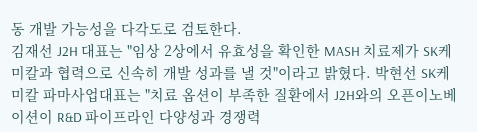동 개발 가능성을 다각도로 검토한다.
김재선 J2H 대표는 "임상 2상에서 유효성을 확인한 MASH 치료제가 SK케미칼과 협력으로 신속히 개발 성과를 낼 것"이라고 밝혔다. 박현선 SK케미칼 파마사업대표는 "치료 옵션이 부족한 질환에서 J2H와의 오픈이노베이션이 R&D 파이프라인 다양성과 경쟁력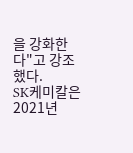을 강화한다"고 강조했다.
SK케미칼은 2021년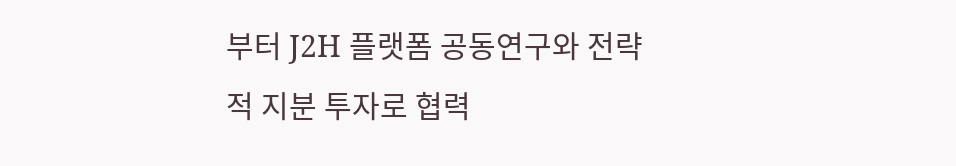부터 J2H 플랫폼 공동연구와 전략적 지분 투자로 협력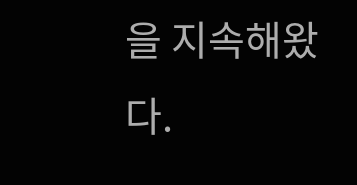을 지속해왔다.